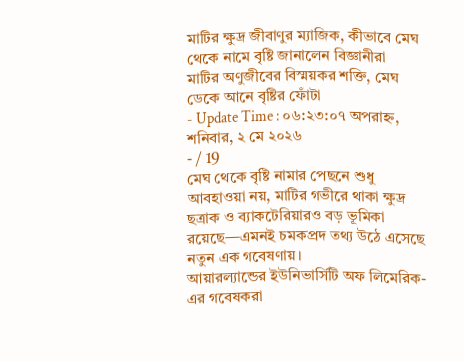মাটির ক্ষুদ্র জীবাণুর ম্যাজিক, কীভাবে মেঘ থেকে নামে বৃষ্টি জানালেন বিজ্ঞানীরা
মাটির অণুজীবের বিস্ময়কর শক্তি, মেঘ ডেকে আনে বৃষ্টির ফোঁটা
- Update Time : ০৬:২৩:০৭ অপরাহ্ন, শনিবার, ২ মে ২০২৬
- / 19
মেঘ থেকে বৃষ্টি নামার পেছনে শুধু আবহাওয়া নয়, মাটির গভীরে থাকা ক্ষুদ্র ছত্রাক ও ব্যাকটেরিয়ারও বড় ভূমিকা রয়েছে—এমনই চমকপ্রদ তথ্য উঠে এসেছে নতুন এক গবেষণায়।
আয়ারল্যান্ডের ইউনিভার্সিটি অফ লিমেরিক-এর গবেষকরা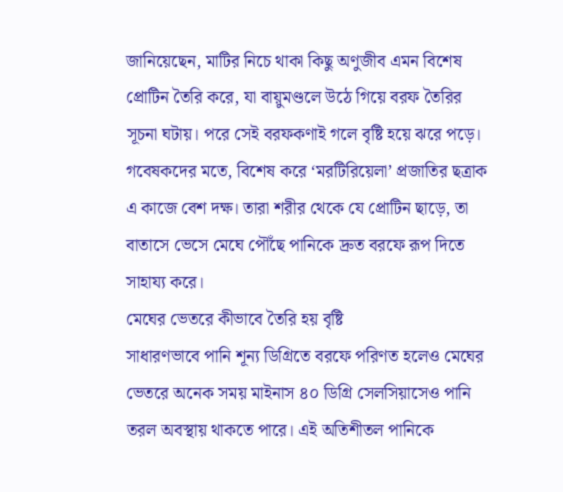জানিয়েছেন, মাটির নিচে থাকা কিছু অণুজীব এমন বিশেষ প্রোটিন তৈরি করে, যা বায়ুমণ্ডলে উঠে গিয়ে বরফ তৈরির সূচনা ঘটায়। পরে সেই বরফকণাই গলে বৃষ্টি হয়ে ঝরে পড়ে।
গবেষকদের মতে, বিশেষ করে ‘মরটিরিয়েলা’ প্রজাতির ছত্রাক এ কাজে বেশ দক্ষ। তারা শরীর থেকে যে প্রোটিন ছাড়ে, তা বাতাসে ভেসে মেঘে পৌঁছে পানিকে দ্রুত বরফে রূপ দিতে সাহায্য করে।
মেঘের ভেতরে কীভাবে তৈরি হয় বৃষ্টি
সাধারণভাবে পানি শূন্য ডিগ্রিতে বরফে পরিণত হলেও মেঘের ভেতরে অনেক সময় মাইনাস ৪০ ডিগ্রি সেলসিয়াসেও পানি তরল অবস্থায় থাকতে পারে। এই অতিশীতল পানিকে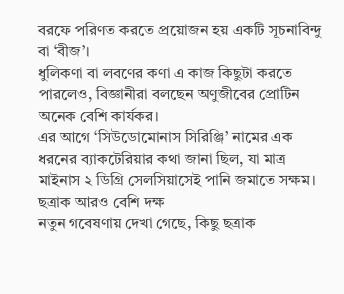বরফে পরিণত করতে প্রয়োজন হয় একটি সূচনাবিন্দু বা ‘বীজ’।
ধুলিকণা বা লবণের কণা এ কাজ কিছুটা করতে পারলেও, বিজ্ঞানীরা বলছেন অণুজীবের প্রোটিন অনেক বেশি কার্যকর।
এর আগে ‘সিউডোমোনাস সিরিঞ্জি’ নামের এক ধরনের ব্যাকটেরিয়ার কথা জানা ছিল, যা মাত্র মাইনাস ২ ডিগ্রি সেলসিয়াসেই পানি জমাতে সক্ষম।
ছত্রাক আরও বেশি দক্ষ
নতুন গবেষণায় দেখা গেছে, কিছু ছত্রাক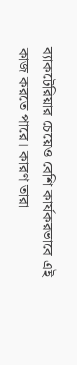ব্যাকটেরিয়ার চেয়েও বেশি কার্যকরভাবে এই কাজ করতে পারে। কারণ তারা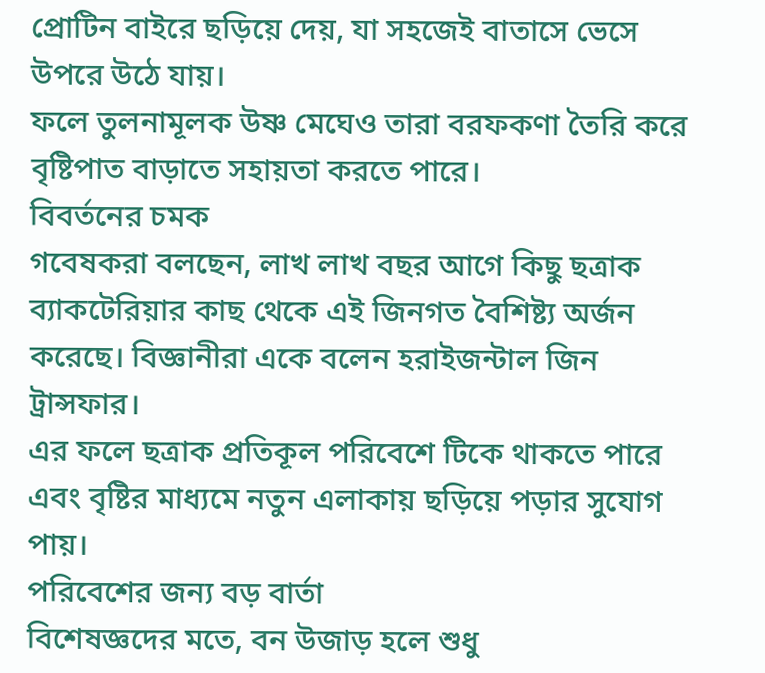প্রোটিন বাইরে ছড়িয়ে দেয়, যা সহজেই বাতাসে ভেসে উপরে উঠে যায়।
ফলে তুলনামূলক উষ্ণ মেঘেও তারা বরফকণা তৈরি করে বৃষ্টিপাত বাড়াতে সহায়তা করতে পারে।
বিবর্তনের চমক
গবেষকরা বলছেন, লাখ লাখ বছর আগে কিছু ছত্রাক ব্যাকটেরিয়ার কাছ থেকে এই জিনগত বৈশিষ্ট্য অর্জন করেছে। বিজ্ঞানীরা একে বলেন হরাইজন্টাল জিন ট্রান্সফার।
এর ফলে ছত্রাক প্রতিকূল পরিবেশে টিকে থাকতে পারে এবং বৃষ্টির মাধ্যমে নতুন এলাকায় ছড়িয়ে পড়ার সুযোগ পায়।
পরিবেশের জন্য বড় বার্তা
বিশেষজ্ঞদের মতে, বন উজাড় হলে শুধু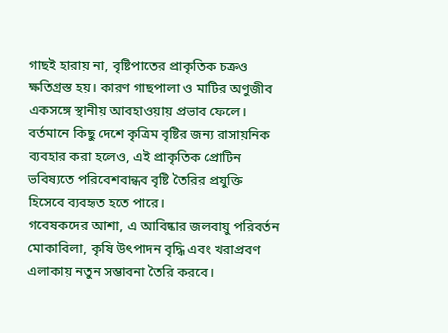গাছই হারায় না, বৃষ্টিপাতের প্রাকৃতিক চক্রও ক্ষতিগ্রস্ত হয়। কারণ গাছপালা ও মাটির অণুজীব একসঙ্গে স্থানীয় আবহাওয়ায় প্রভাব ফেলে।
বর্তমানে কিছু দেশে কৃত্রিম বৃষ্টির জন্য রাসায়নিক ব্যবহার করা হলেও, এই প্রাকৃতিক প্রোটিন ভবিষ্যতে পরিবেশবান্ধব বৃষ্টি তৈরির প্রযুক্তি হিসেবে ব্যবহৃত হতে পারে।
গবেষকদের আশা, এ আবিষ্কার জলবায়ু পরিবর্তন মোকাবিলা, কৃষি উৎপাদন বৃদ্ধি এবং খরাপ্রবণ এলাকায় নতুন সম্ভাবনা তৈরি করবে।